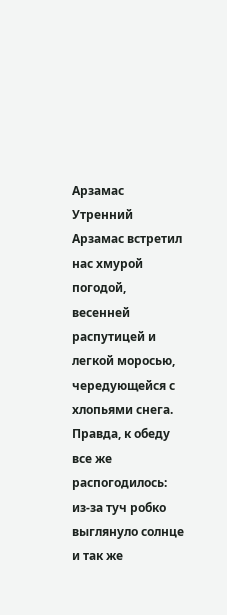Арзамас
Утренний Арзамас встретил нас хмурой погодой, весенней распутицей и легкой моросью, чередующейся с хлопьями снега. Правда, к обеду все же распогодилось: из-за туч робко выглянуло солнце и так же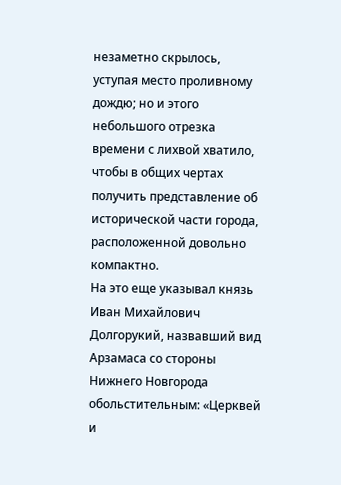незаметно скрылось, уступая место проливному дождю; но и этого небольшого отрезка времени с лихвой хватило, чтобы в общих чертах получить представление об исторической части города, расположенной довольно компактно.
На это еще указывал князь Иван Михайлович Долгорукий, назвавший вид Арзамаса со стороны Нижнего Новгорода обольстительным: «Церквей и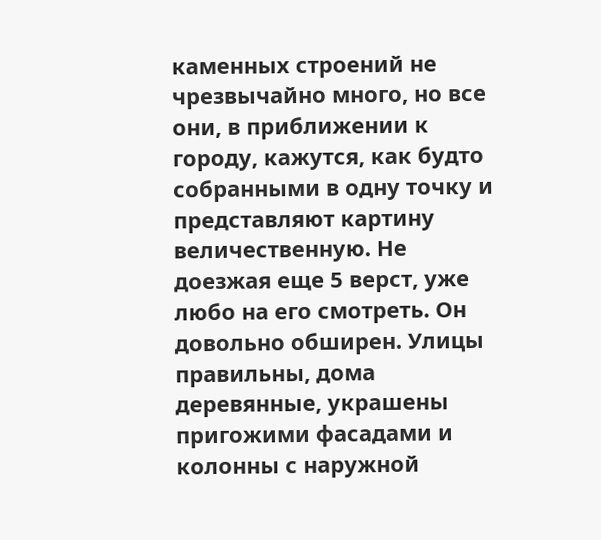каменных строений не чрезвычайно много, но все они, в приближении к городу, кажутся, как будто собранными в одну точку и представляют картину величественную. Не доезжая еще 5 верст, уже любо на его смотреть. Он довольно обширен. Улицы правильны, дома деревянные, украшены пригожими фасадами и колонны с наружной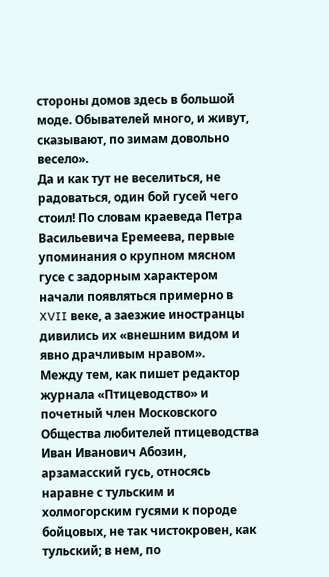стороны домов здесь в большой моде. Обывателей много, и живут, сказывают, по зимам довольно весело».
Да и как тут не веселиться, не радоваться, один бой гусей чего стоил! По словам краеведа Петра Васильевича Еремеева, первые упоминания о крупном мясном гусе с задорным характером начали появляться примерно в XVII веке, а заезжие иностранцы дивились их «внешним видом и явно драчливым нравом».
Между тем, как пишет редактор журнала «Птицеводство» и почетный член Московского Общества любителей птицеводства Иван Иванович Абозин, арзамасский гусь, относясь наравне с тульским и холмогорским гусями к породе бойцовых, не так чистокровен, как тульский; в нем, по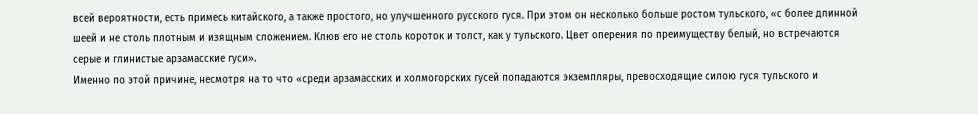всей вероятности, есть примесь китайского, а также простого, но улучшенного русского гуся. При этом он несколько больше ростом тульского, «с более длинной шеей и не столь плотным и изящным сложением. Клюв его не столь короток и толст, как у тульского. Цвет оперения по преимуществу белый, но встречаются серые и глинистые арзамасские гуси».
Именно по этой причине, несмотря на то что «среди арзамасских и холмогорских гусей попадаются экземпляры, превосходящие силою гуся тульского и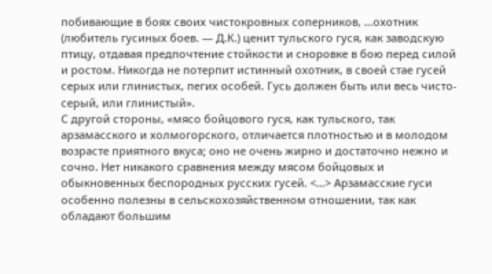побивающие в боях своих чистокровных соперников, …охотник (любитель гусиных боев. — Д.К.) ценит тульского гуся, как заводскую птицу, отдавая предпочтение стойкости и сноровке в бою перед силой и ростом. Никогда не потерпит истинный охотник, в своей стае гусей серых или глинистых, пегих особей. Гусь должен быть или весь чисто-серый, или глинистый».
С другой стороны, «мясо бойцового гуся, как тульского, так арзамасского и холмогорского, отличается плотностью и в молодом возрасте приятного вкуса; оно не очень жирно и достаточно нежно и сочно. Нет никакого сравнения между мясом бойцовых и обыкновенных беспородных русских гусей. <…> Арзамасские гуси особенно полезны в сельскохозяйственном отношении, так как обладают большим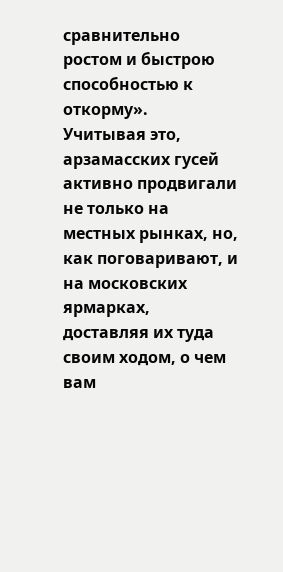сравнительно ростом и быстрою способностью к откорму».
Учитывая это, арзамасских гусей активно продвигали не только на местных рынках, но, как поговаривают, и на московских ярмарках, доставляя их туда своим ходом, о чем вам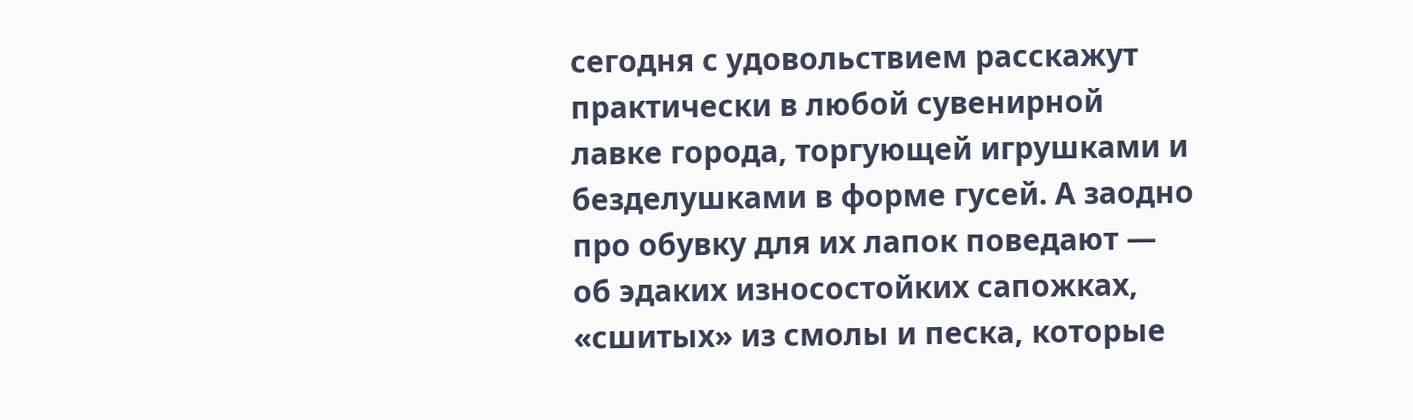сегодня с удовольствием расскажут практически в любой сувенирной лавке города, торгующей игрушками и безделушками в форме гусей. А заодно про обувку для их лапок поведают — об эдаких износостойких сапожках, «сшитых» из смолы и песка, которые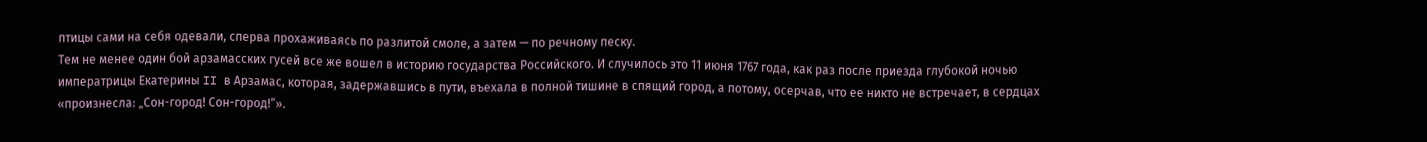птицы сами на себя одевали, сперва прохаживаясь по разлитой смоле, а затем — по речному песку.
Тем не менее один бой арзамасских гусей все же вошел в историю государства Российского. И случилось это 11 июня 1767 года, как раз после приезда глубокой ночью императрицы Екатерины II в Арзамас, которая, задержавшись в пути, въехала в полной тишине в спящий город, а потому, осерчав, что ее никто не встречает, в сердцах «произнесла: „Сон-город! Сон-город!“».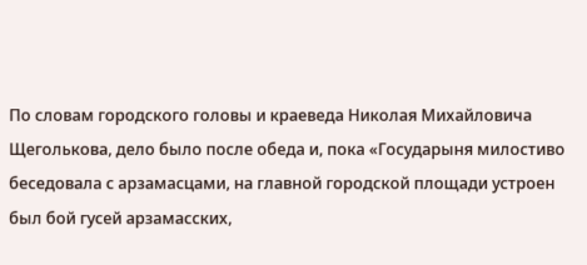По словам городского головы и краеведа Николая Михайловича Щеголькова, дело было после обеда и, пока «Государыня милостиво беседовала с арзамасцами, на главной городской площади устроен был бой гусей арзамасских,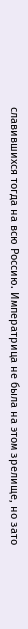славившихся тогда на всю Россию. Императрица не была на этом зрелище, но зато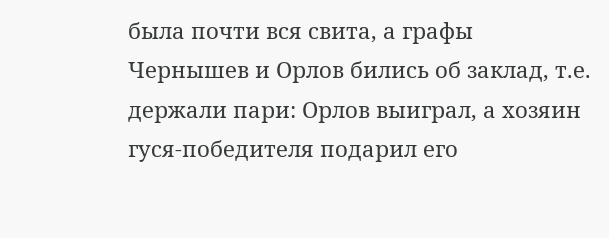была почти вся свита, а графы Чернышев и Орлов бились об заклад, т.е. держали пари: Орлов выиграл, а хозяин гуся-победителя подарил его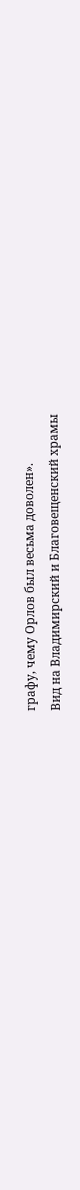графу, чему Орлов был весьма доволен».
Вид на Владимирский и Благовещенский храмы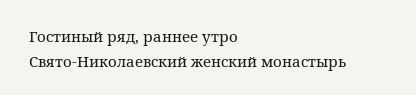Гостиный ряд, раннее утро
Свято-Николаевский женский монастырь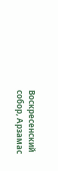Воскресенский собор, Арзамас